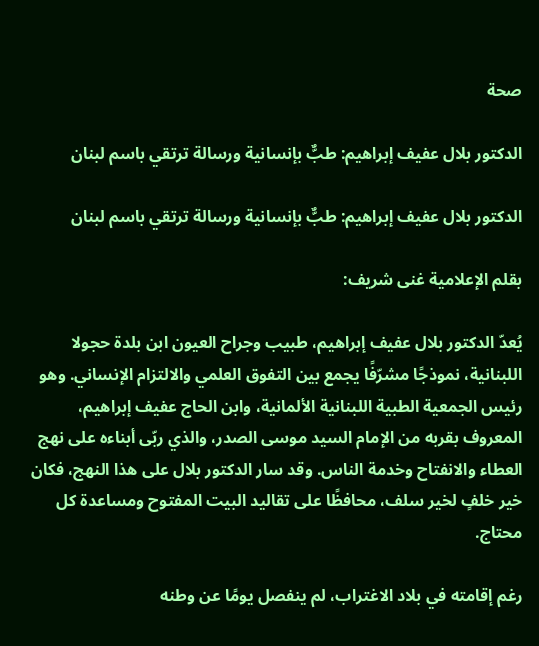صحة

الدكتور بلال عفيف إبراهيم: طبٌّ بإنسانية ورسالة ترتقي باسم لبنان

الدكتور بلال عفيف إبراهيم: طبٌّ بإنسانية ورسالة ترتقي باسم لبنان

بقلم الإعلامية غنى شريف:

يُعدّ الدكتور بلال عفيف إبراهيم، طبيب وجراح العيون ابن بلدة حجولا اللبنانية، نموذجًا مشرّفًا يجمع بين التفوق العلمي والالتزام الإنساني. وهو رئيس الجمعية الطبية اللبنانية الألمانية، وابن الحاج عفيف إبراهيم، المعروف بقربه من الإمام السيد موسى الصدر، والذي ربّى أبناءه على نهج العطاء والانفتاح وخدمة الناس. وقد سار الدكتور بلال على هذا النهج، فكان خير خلفٍ لخير سلف، محافظًا على تقاليد البيت المفتوح ومساعدة كل محتاج.

رغم إقامته في بلاد الاغتراب، لم ينفصل يومًا عن وطنه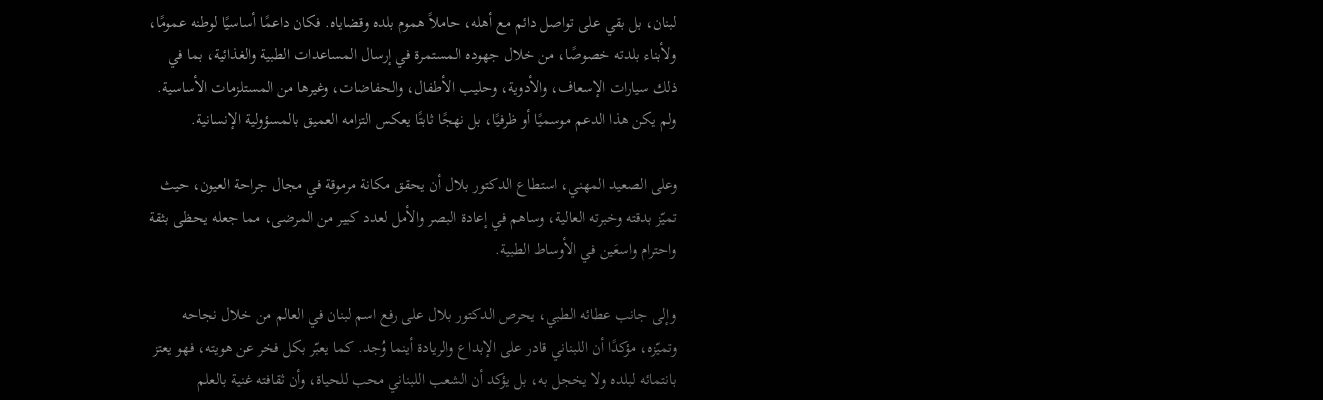لبنان، بل بقي على تواصل دائم مع أهله، حاملاً هموم بلده وقضاياه. فكان داعمًا أساسيًا لوطنه عمومًا، ولأبناء بلدته خصوصًا، من خلال جهوده المستمرة في إرسال المساعدات الطبية والغذائية، بما في ذلك سيارات الإسعاف، والأدوية، وحليب الأطفال، والحفاضات، وغيرها من المستلزمات الأساسية. ولم يكن هذا الدعم موسميًا أو ظرفيًا، بل نهجًا ثابتًا يعكس التزامه العميق بالمسؤولية الإنسانية.

وعلى الصعيد المهني، استطاع الدكتور بلال أن يحقق مكانة مرموقة في مجال جراحة العيون، حيث تميّز بدقته وخبرته العالية، وساهم في إعادة البصر والأمل لعدد كبير من المرضى، مما جعله يحظى بثقة واحترام واسعَين في الأوساط الطبية.

وإلى جانب عطائه الطبي، يحرص الدكتور بلال على رفع اسم لبنان في العالم من خلال نجاحه وتميّزه، مؤكدًا أن اللبناني قادر على الإبداع والريادة أينما وُجد. كما يعبّر بكل فخر عن هويته، فهو يعتز بانتمائه لبلده ولا يخجل به، بل يؤكد أن الشعب اللبناني محب للحياة، وأن ثقافته غنية بالعلم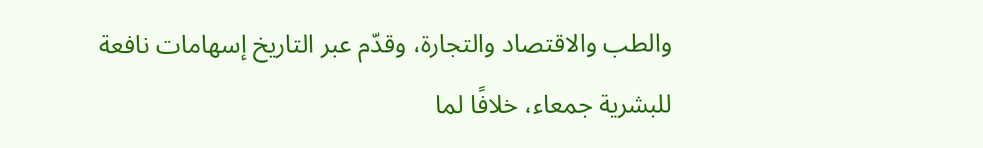والطب والاقتصاد والتجارة، وقدّم عبر التاريخ إسهامات نافعة للبشرية جمعاء، خلافًا لما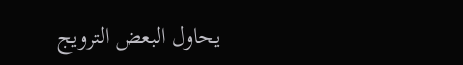يحاول البعض الترويج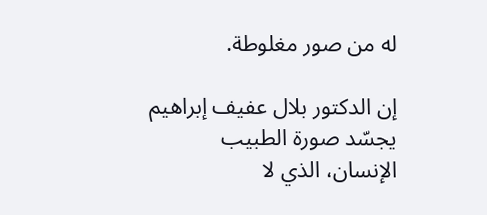له من صور مغلوطة.

إن الدكتور بلال عفيف إبراهيم يجسّد صورة الطبيب الإنسان، الذي لا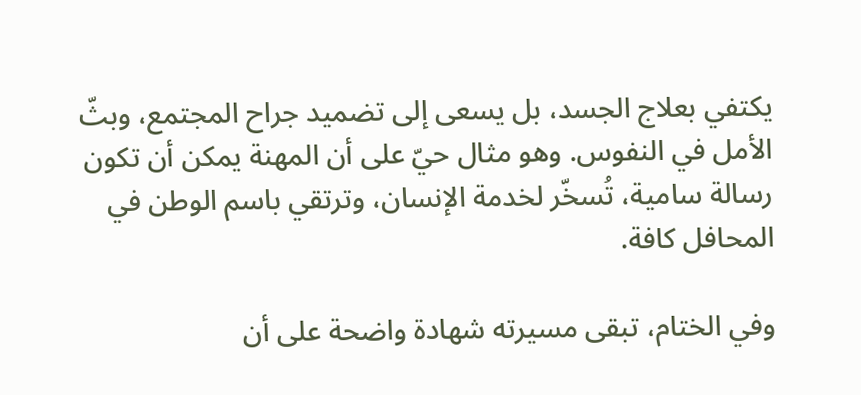يكتفي بعلاج الجسد، بل يسعى إلى تضميد جراح المجتمع، وبثّ الأمل في النفوس. وهو مثال حيّ على أن المهنة يمكن أن تكون رسالة سامية، تُسخّر لخدمة الإنسان، وترتقي باسم الوطن في المحافل كافة.

وفي الختام، تبقى مسيرته شهادة واضحة على أن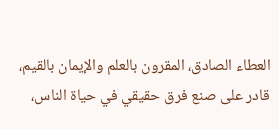العطاء الصادق، المقرون بالعلم والإيمان بالقيم، قادر على صنع فرق حقيقي في حياة الناس،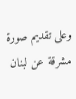وعلى تقديم صورة مشرقة عن لبنان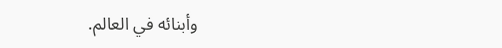وأبنائه في العالم.